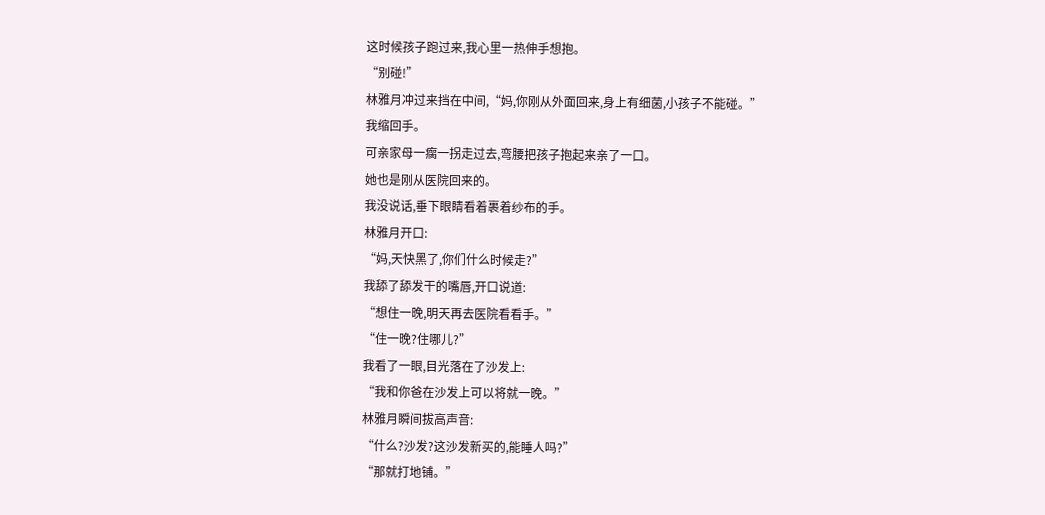这时候孩子跑过来,我心里一热伸手想抱。
“别碰!”
林雅月冲过来挡在中间,“妈,你刚从外面回来,身上有细菌,小孩子不能碰。”
我缩回手。
可亲家母一瘸一拐走过去,弯腰把孩子抱起来亲了一口。
她也是刚从医院回来的。
我没说话,垂下眼睛看着裹着纱布的手。
林雅月开口:
“妈,天快黑了,你们什么时候走?”
我舔了舔发干的嘴唇,开口说道:
“想住一晚,明天再去医院看看手。”
“住一晚?住哪儿?”
我看了一眼,目光落在了沙发上:
“我和你爸在沙发上可以将就一晚。”
林雅月瞬间拔高声音:
“什么?沙发?这沙发新买的,能睡人吗?”
“那就打地铺。”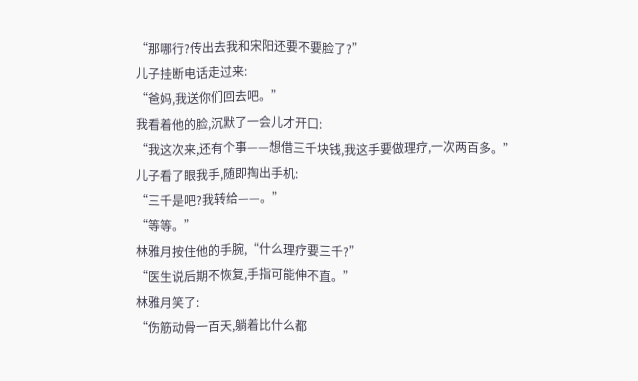“那哪行?传出去我和宋阳还要不要脸了?”
儿子挂断电话走过来:
“爸妈,我送你们回去吧。”
我看着他的脸,沉默了一会儿才开口:
“我这次来,还有个事——想借三千块钱,我这手要做理疗,一次两百多。”
儿子看了眼我手,随即掏出手机:
“三千是吧?我转给——。”
“等等。”
林雅月按住他的手腕,“什么理疗要三千?”
“医生说后期不恢复,手指可能伸不直。”
林雅月笑了:
“伤筋动骨一百天,躺着比什么都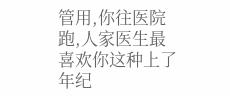管用,你往医院跑,人家医生最喜欢你这种上了年纪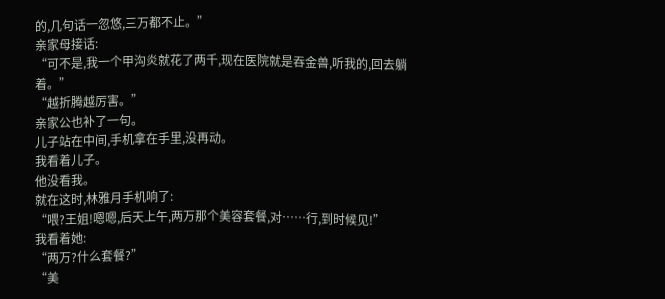的,几句话一忽悠,三万都不止。”
亲家母接话:
“可不是,我一个甲沟炎就花了两千,现在医院就是吞金兽,听我的,回去躺着。”
“越折腾越厉害。”
亲家公也补了一句。
儿子站在中间,手机拿在手里,没再动。
我看着儿子。
他没看我。
就在这时,林雅月手机响了:
“喂?王姐!嗯嗯,后天上午,两万那个美容套餐,对……行,到时候见!”
我看着她:
“两万?什么套餐?”
“美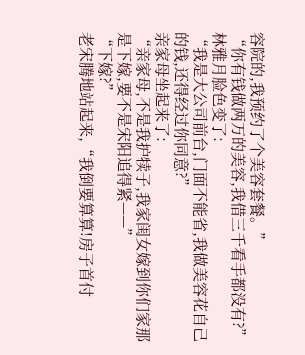容院的,我预约了个美容套餐。”
“你有钱做两万的美容,我借三千看手都没有?”
林雅月脸色变了:
“我是大公司前台,门面不能省,我做美容花自己的钱,还得经过你同意?”
亲家母坐起来了:
“亲家母,不是我护犊子,我家闺女嫁到你们家那是下嫁,要不是宋阳追得紧——”
“下嫁?”
老宋腾地站起来,“我倒要算算!房子首付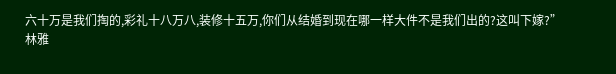六十万是我们掏的,彩礼十八万八,装修十五万,你们从结婚到现在哪一样大件不是我们出的?这叫下嫁?”
林雅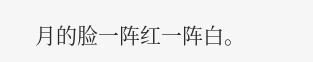月的脸一阵红一阵白。